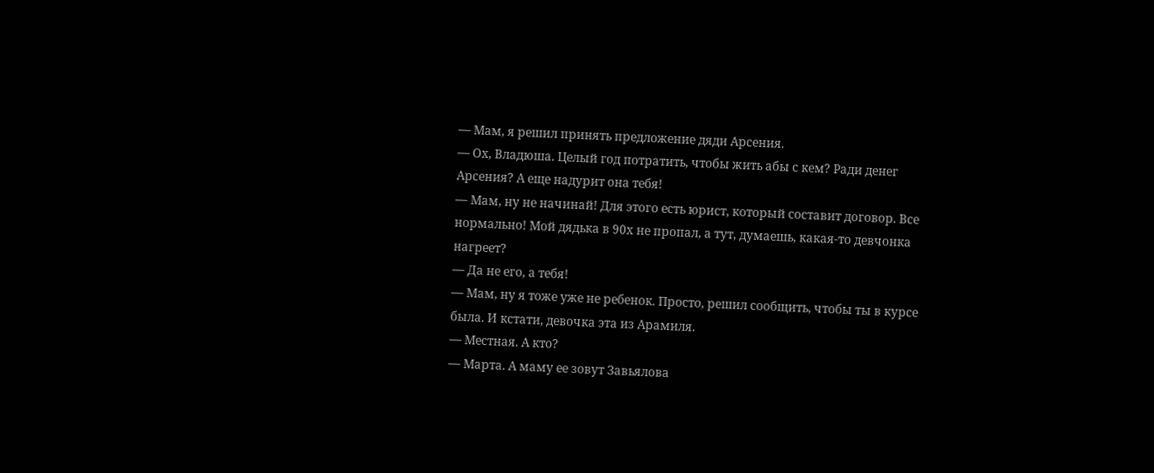— Мам, я решил принять предложение дяди Арсения.
— Ох, Владюша. Целый год потратить, чтобы жить абы с кем? Ради денег Арсения? А еще надурит она тебя!
— Мам, ну не начинай! Для этого есть юрист, который составит договор. Все нормально! Мой дядька в 90х не пропал, а тут, думаешь, какая-то девчонка нагреет?
— Да не его, а тебя!
— Мам, ну я тоже уже не ребенок. Просто, решил сообщить, чтобы ты в курсе была. И кстати, девочка эта из Арамиля.
— Местная. А кто?
— Марта. А маму ее зовут Завьялова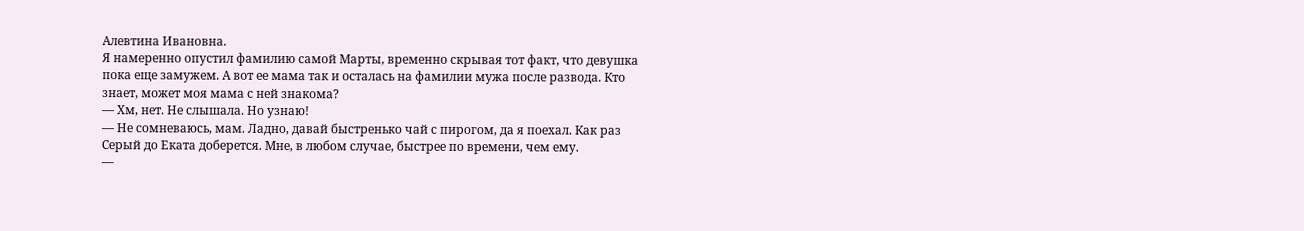Алевтина Ивановна.
Я намеренно опустил фамилию самой Марты, временно скрывая тот факт, что девушка пока еще замужем. А вот ее мама так и осталась на фамилии мужа после развода. Кто знает, может моя мама с ней знакома?
— Хм, нет. Не слышала. Но узнаю!
— Не сомневаюсь, мам. Ладно, давай быстренько чай с пирогом, да я поехал. Как раз Серый до Еката доберется. Мне, в любом случае, быстрее по времени, чем ему.
—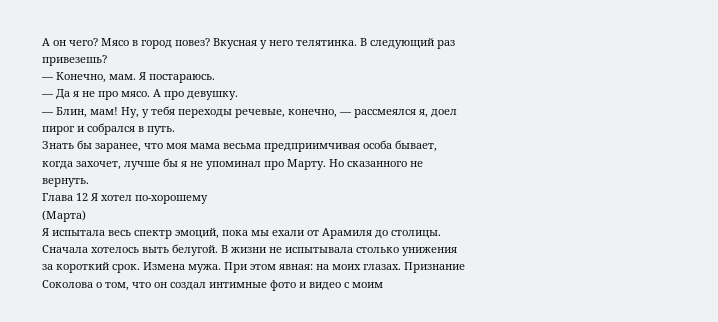А он чего? Мясо в город повез? Вкусная у него телятинка. В следующий раз привезешь?
— Конечно, мам. Я постараюсь.
— Да я не про мясо. А про девушку.
— Блин, мам! Ну, у тебя переходы речевые, конечно, — рассмеялся я, доел пирог и собрался в путь.
Знать бы заранее, что моя мама весьма предприимчивая особа бывает, когда захочет, лучше бы я не упоминал про Марту. Но сказанного не вернуть.
Глава 12 Я хотел по-хорошему
(Марта)
Я испытала весь спектр эмоций, пока мы ехали от Арамиля до столицы. Сначала хотелось выть белугой. В жизни не испытывала столько унижения за короткий срок. Измена мужа. При этом явная: на моих глазах. Признание Соколова о том, что он создал интимные фото и видео с моим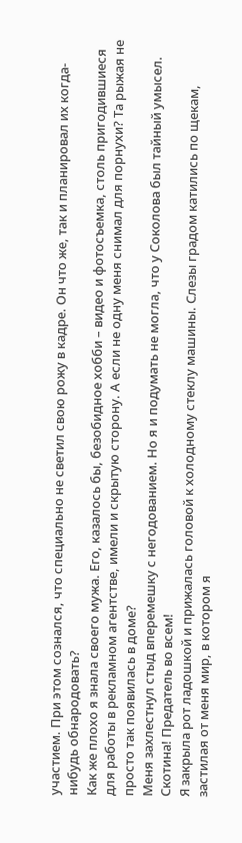участием. При этом сознался, что специально не светил свою рожу в кадре. Он что же, так и планировал их когда-нибудь обнародовать?
Как же плохо я знала своего мужа. Его, казалось бы, безобидное хобби – видео и фотосъемка, столь пригодившиеся для работы в рекламном агентстве, имели и скрытую сторону. А если не одну меня снимал для порнухи? Та рыжая не просто так появилась в доме?
Меня захлестнул стыд вперемешку с негодованием. Но я и подумать не могла, что у Соколова был тайный умысел. Скотина! Предатель во всем!
Я закрыла рот ладошкой и прижалась головой к холодному стеклу машины. Слезы градом катились по щекам, застилая от меня мир, в котором я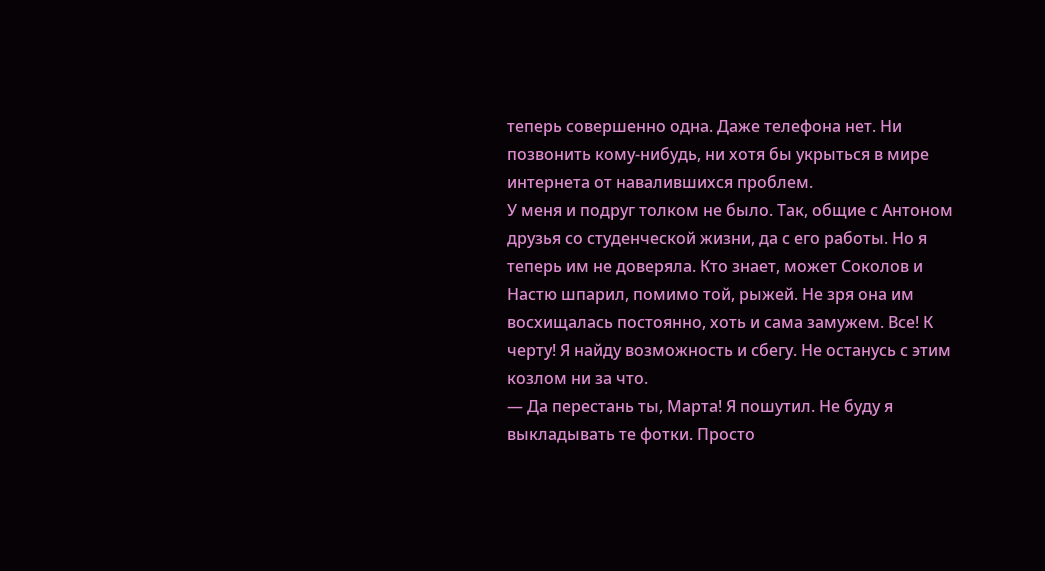теперь совершенно одна. Даже телефона нет. Ни позвонить кому-нибудь, ни хотя бы укрыться в мире интернета от навалившихся проблем.
У меня и подруг толком не было. Так, общие с Антоном друзья со студенческой жизни, да с его работы. Но я теперь им не доверяла. Кто знает, может Соколов и Настю шпарил, помимо той, рыжей. Не зря она им восхищалась постоянно, хоть и сама замужем. Все! К черту! Я найду возможность и сбегу. Не останусь с этим козлом ни за что.
— Да перестань ты, Марта! Я пошутил. Не буду я выкладывать те фотки. Просто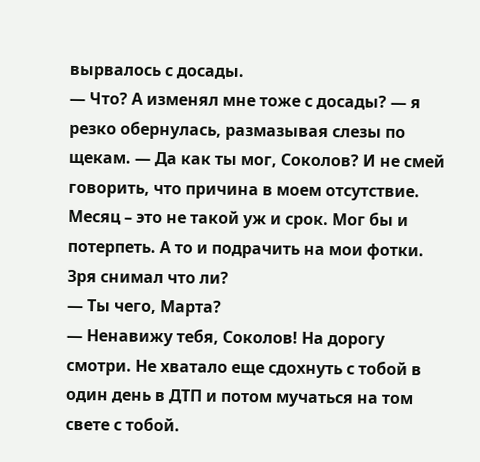вырвалось с досады.
— Что? А изменял мне тоже с досады? — я резко обернулась, размазывая слезы по щекам. — Да как ты мог, Соколов? И не смей говорить, что причина в моем отсутствие. Месяц – это не такой уж и срок. Мог бы и потерпеть. А то и подрачить на мои фотки. Зря снимал что ли?
— Ты чего, Марта?
— Ненавижу тебя, Соколов! На дорогу смотри. Не хватало еще сдохнуть с тобой в один день в ДТП и потом мучаться на том свете с тобой.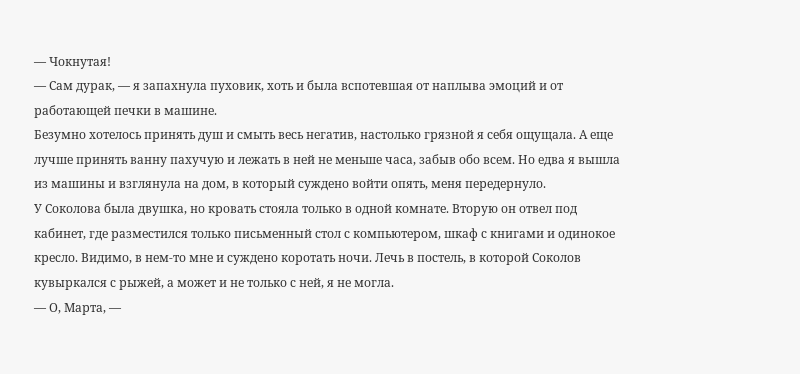— Чокнутая!
— Сам дурак, — я запахнула пуховик, хоть и была вспотевшая от наплыва эмоций и от работающей печки в машине.
Безумно хотелось принять душ и смыть весь негатив, настолько грязной я себя ощущала. А еще лучше принять ванну пахучую и лежать в ней не меньше часа, забыв обо всем. Но едва я вышла из машины и взглянула на дом, в который суждено войти опять, меня передернуло.
У Соколова была двушка, но кровать стояла только в одной комнате. Вторую он отвел под кабинет, где разместился только письменный стол с компьютером, шкаф с книгами и одинокое кресло. Видимо, в нем-то мне и суждено коротать ночи. Лечь в постель, в которой Соколов кувыркался с рыжей, а может и не только с ней, я не могла.
— О, Марта, —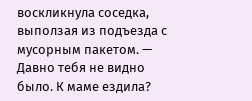воскликнула соседка, выползая из подъезда с мусорным пакетом. — Давно тебя не видно было. К маме ездила?